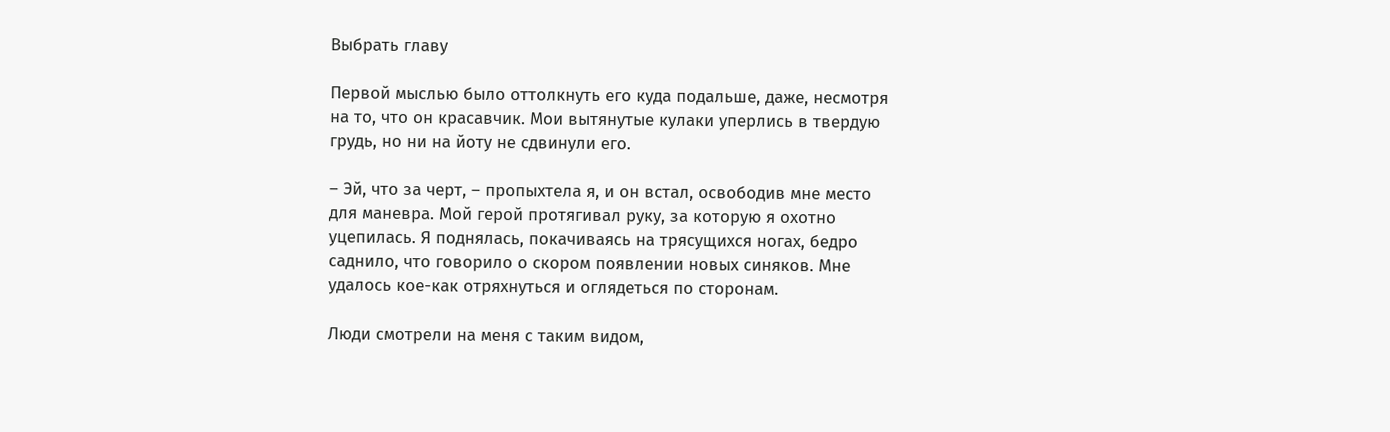Выбрать главу

Первой мыслью было оттолкнуть его куда подальше, даже, несмотря на то, что он красавчик. Мои вытянутые кулаки уперлись в твердую грудь, но ни на йоту не сдвинули его.

– Эй, что за черт, – пропыхтела я, и он встал, освободив мне место для маневра. Мой герой протягивал руку, за которую я охотно уцепилась. Я поднялась, покачиваясь на трясущихся ногах, бедро саднило, что говорило о скором появлении новых синяков. Мне удалось кое-как отряхнуться и оглядеться по сторонам.

Люди смотрели на меня с таким видом,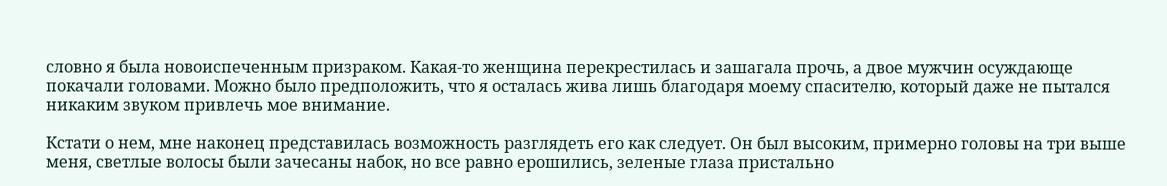словно я была новоиспеченным призраком. Какая-то женщина перекрестилась и зашагала прочь, а двое мужчин осуждающе покачали головами. Можно было предположить, что я осталась жива лишь благодаря моему спасителю, который даже не пытался никаким звуком привлечь мое внимание.

Кстати о нем, мне наконец представилась возможность разглядеть его как следует. Он был высоким, примерно головы на три выше меня, светлые волосы были зачесаны набок, но все равно ерошились, зеленые глаза пристально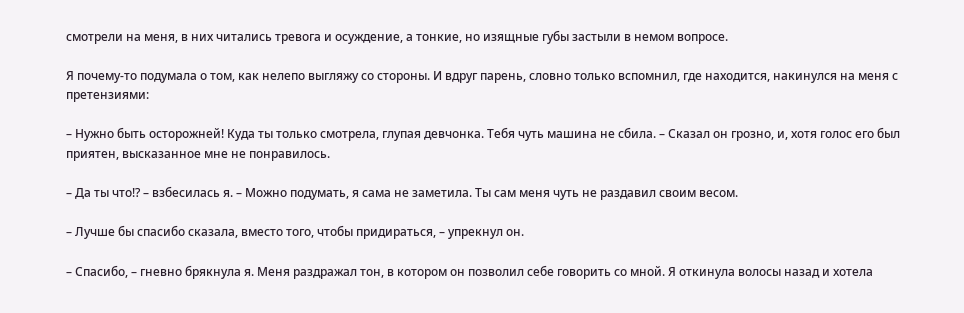смотрели на меня, в них читались тревога и осуждение, а тонкие, но изящные губы застыли в немом вопросе.

Я почему-то подумала о том, как нелепо выгляжу со стороны. И вдруг парень, словно только вспомнил, где находится, накинулся на меня с претензиями:

– Нужно быть осторожней! Куда ты только смотрела, глупая девчонка. Тебя чуть машина не сбила. – Сказал он грозно, и, хотя голос его был приятен, высказанное мне не понравилось.

– Да ты что!? – взбесилась я. – Можно подумать, я сама не заметила. Ты сам меня чуть не раздавил своим весом.

– Лучше бы спасибо сказала, вместо того, чтобы придираться, – упрекнул он.

– Спасибо, – гневно брякнула я. Меня раздражал тон, в котором он позволил себе говорить со мной. Я откинула волосы назад и хотела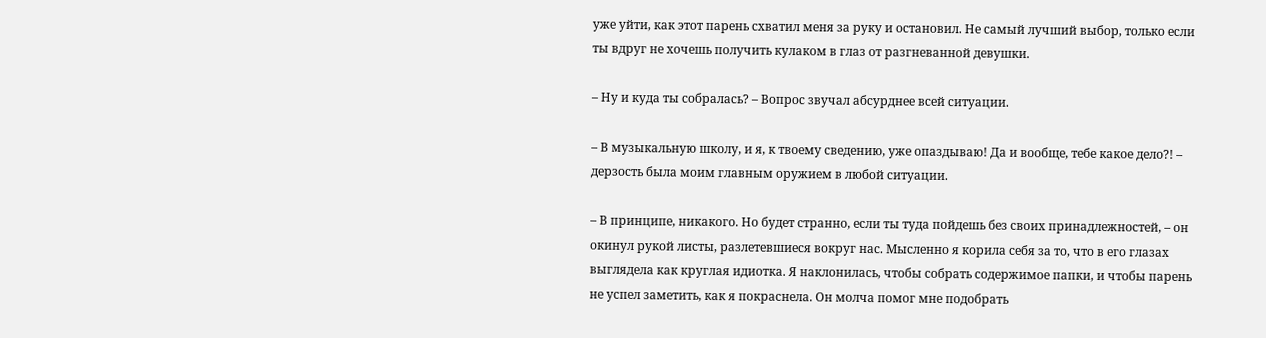уже уйти, как этот парень схватил меня за руку и остановил. Не самый лучший выбор, только если ты вдруг не хочешь получить кулаком в глаз от разгневанной девушки.

– Ну и куда ты собралась? – Вопрос звучал абсурднее всей ситуации.

– В музыкальную школу, и я, к твоему сведению, уже опаздываю! Да и вообще, тебе какое дело?! – дерзость была моим главным оружием в любой ситуации.

– В принципе, никакого. Но будет странно, если ты туда пойдешь без своих принадлежностей, – он окинул рукой листы, разлетевшиеся вокруг нас. Мысленно я корила себя за то, что в его глазах выглядела как круглая идиотка. Я наклонилась, чтобы собрать содержимое папки, и чтобы парень не успел заметить, как я покраснела. Он молча помог мне подобрать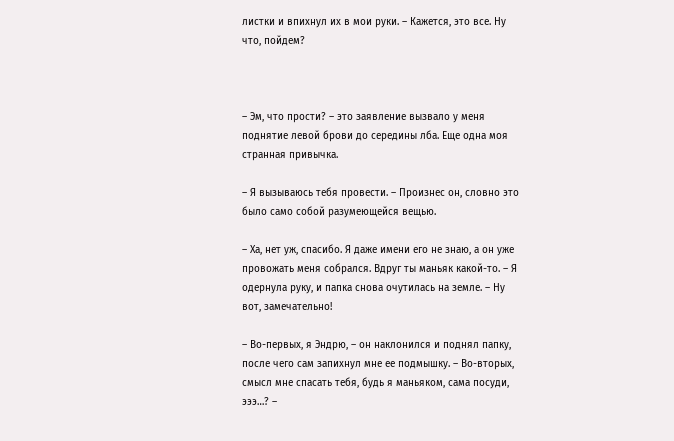листки и впихнул их в мои руки. – Кажется, это все. Ну что, пойдем?



– Эм, что прости? – это заявление вызвало у меня поднятие левой брови до середины лба. Еще одна моя странная привычка.

– Я вызываюсь тебя провести. – Произнес он, словно это было само собой разумеющейся вещью.

– Ха, нет уж, спасибо. Я даже имени его не знаю, а он уже провожать меня собрался. Вдруг ты маньяк какой-то. – Я одернула руку, и папка снова очутилась на земле. – Ну вот, замечательно!

– Во-первых, я Эндрю, – он наклонился и поднял папку, после чего сам запихнул мне ее подмышку. – Во-вторых, смысл мне спасать тебя, будь я маньяком, сама посуди, эээ…? –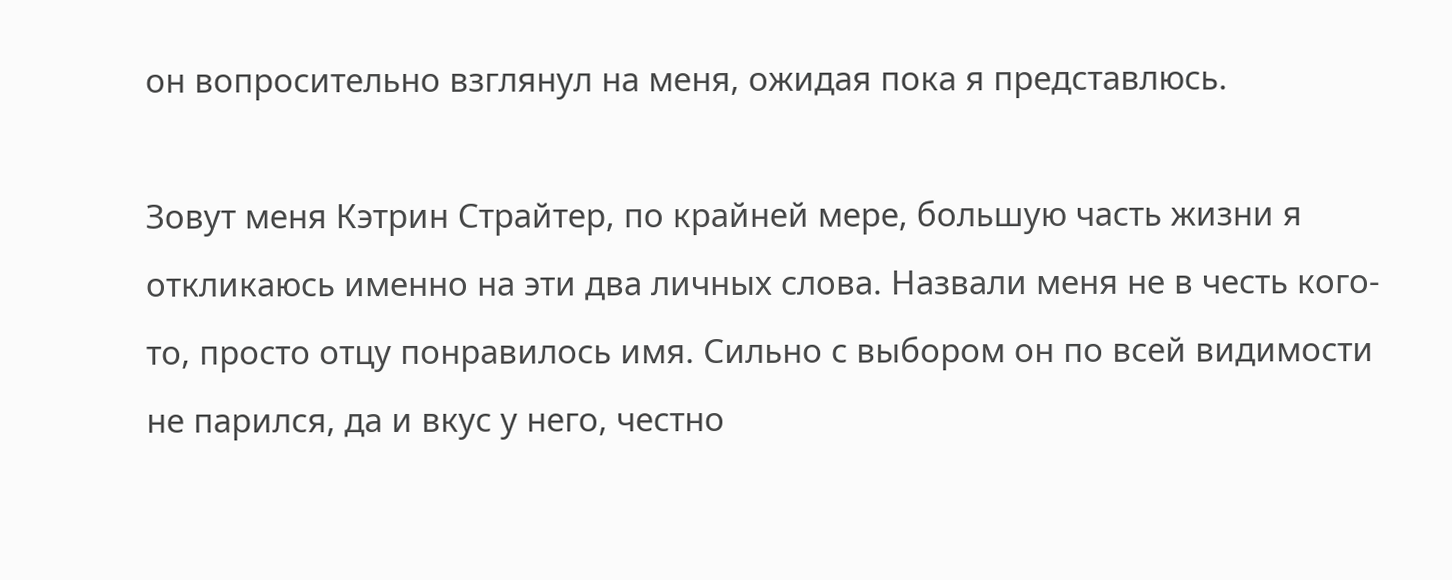он вопросительно взглянул на меня, ожидая пока я представлюсь.

Зовут меня Кэтрин Страйтер, по крайней мере, большую часть жизни я откликаюсь именно на эти два личных слова. Назвали меня не в честь кого-то, просто отцу понравилось имя. Сильно с выбором он по всей видимости не парился, да и вкус у него, честно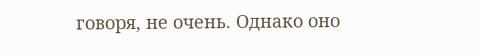говоря, не очень. Однако оно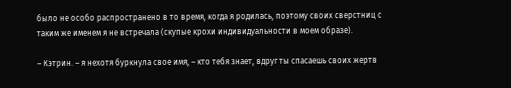было не особо распространено в то время, когда я родилась, поэтому своих сверстниц с таким же именем я не встречала (скупые крохи индивидуальности в моем образе).

– Кэтрин. – я нехотя буркнула свое имя, – кто тебя знает, вдруг ты спасаешь своих жертв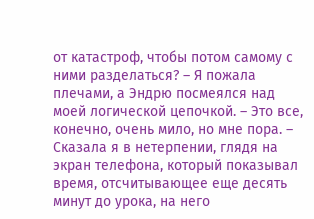от катастроф, чтобы потом самому с ними разделаться? – Я пожала плечами, а Эндрю посмеялся над моей логической цепочкой. – Это все, конечно, очень мило, но мне пора. – Сказала я в нетерпении, глядя на экран телефона, который показывал время, отсчитывающее еще десять минут до урока, на него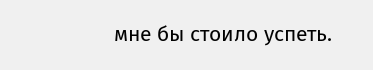мне бы стоило успеть.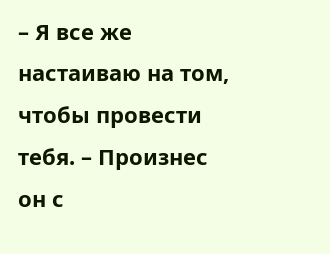– Я все же настаиваю на том, чтобы провести тебя. – Произнес он с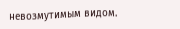невозмутимым видом.